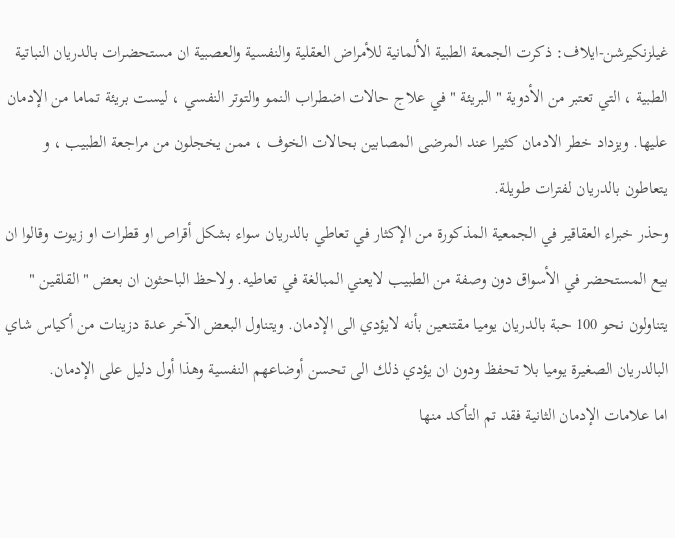غيلزنكيرشن-ايلاف: ذكرت الجمعة الطبية الألمانية للأمراض العقلية والنفسية والعصبية ان مستحضرات بالدريان النباتية الطبية ، التي تعتبر من الأدوية " البريئة " في علاج حالات اضطراب النمو والتوتر النفسي ، ليست بريئة تماما من الإدمان عليها. ويزداد خطر الادمان كثيرا عند المرضى المصابين بحالات الخوف ، ممن يخجلون من مراجعة الطبيب ، و يتعاطون بالدريان لفترات طويلة.
وحذر خبراء العقاقير في الجمعية المذكورة من الإكثار في تعاطي بالدريان سواء بشكل أقراص او قطرات او زيوت وقالوا ان بيع المستحضر في الأسواق دون وصفة من الطبيب لايعني المبالغة في تعاطيه. ولاحظ الباحثون ان بعض " القلقين " يتناولون نحو 100 حبة بالدريان يوميا مقتنعين بأنه لايؤدي الى الإدمان. ويتناول البعض الآخر عدة دزينات من أكياس شاي البالدريان الصغيرة يوميا بلا تحفظ ودون ان يؤدي ذلك الى تحسن أوضاعهم النفسية وهذا أول دليل على الإدمان.
اما علامات الإدمان الثانية فقد تم التأكد منها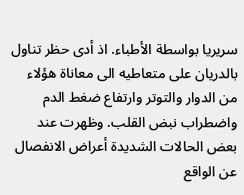سريريا بواسطة الأطباء. اذ أدى حظر تناول بالدريان على متعاطيه الى معاناة هؤلاء من الدوار والتوتر وارتفاع ضغط الدم واضطراب نبض القلب. وظهرت عند بعض الحالات الشديدة أعراض الانفصال عن الواقع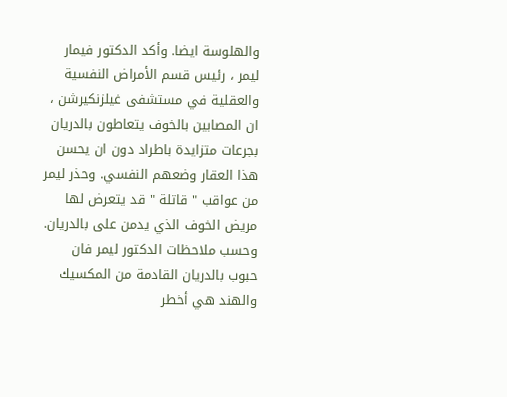والهلوسة ايضا. وأكد الدكتور فيمار ليمر ، رئيس قسم الأمراض النفسية والعقلية في مستشفى غيلزنكيرشن ، ان المصابين بالخوف يتعاطون بالدريان بجرعات متزايدة باطراد دون ان يحسن هذا العقار وضعهم النفسي. وحذر ليمر من عواقب " قاتلة " قد يتعرض لها مريض الخوف الذي يدمن على بالدريان.
وحسب ملاحظات الدكتور ليمر فان حبوب بالدريان القادمة من المكسيك والهند هي أخطر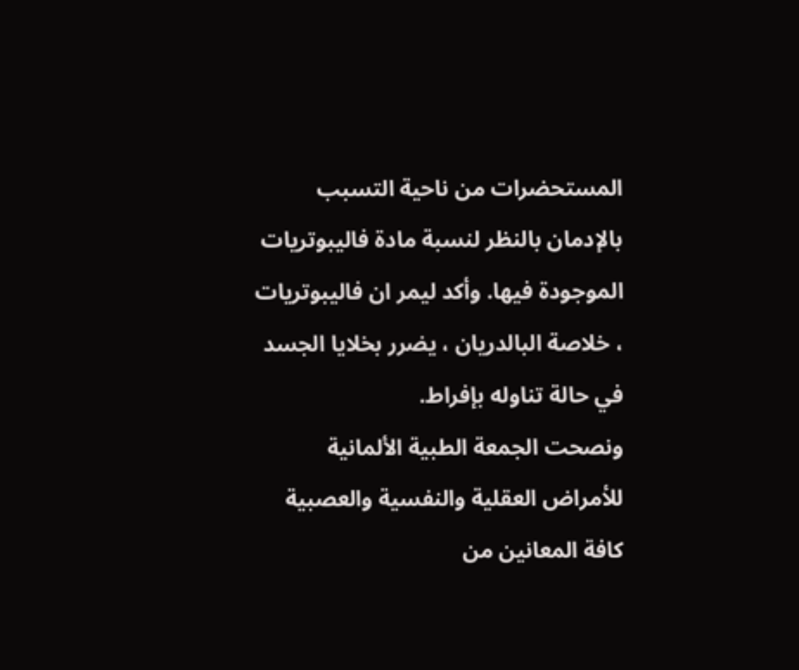المستحضرات من ناحية التسبب بالإدمان بالنظر لنسبة مادة فاليبوتريات الموجودة فيها. وأكد ليمر ان فاليبوتريات ، خلاصة البالدريان ، يضرر بخلايا الجسد في حالة تناوله بإفراط.
ونصحت الجمعة الطبية الألمانية للأمراض العقلية والنفسية والعصبية كافة المعانين من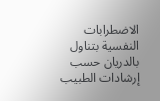الاضطرابات النفسية بتناول بالدريان حسب إرشادات الطبيب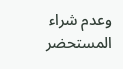وعدم شراء المستحضر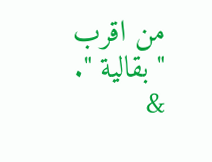من اقرب " بقالية ".
&